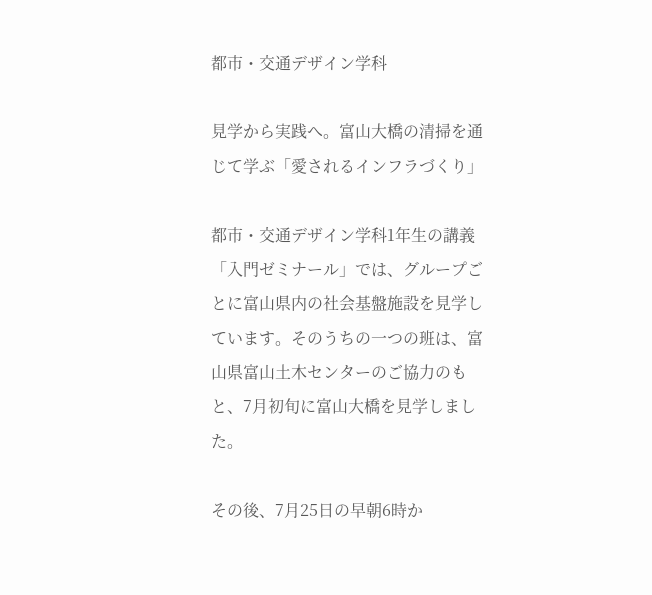都市・交通デザイン学科

見学から実践へ。富山大橋の清掃を通じて学ぶ「愛されるインフラづくり」

都市・交通デザイン学科1年生の講義「入門ゼミナール」では、グループごとに富山県内の社会基盤施設を見学しています。そのうちの一つの班は、富山県富山土木センターのご協力のもと、7月初旬に富山大橋を見学しました。

その後、7月25日の早朝6時か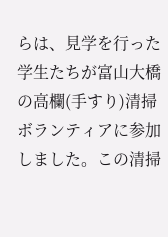らは、見学を行った学生たちが富山大橋の高欄(手すり)清掃ボランティアに参加しました。この清掃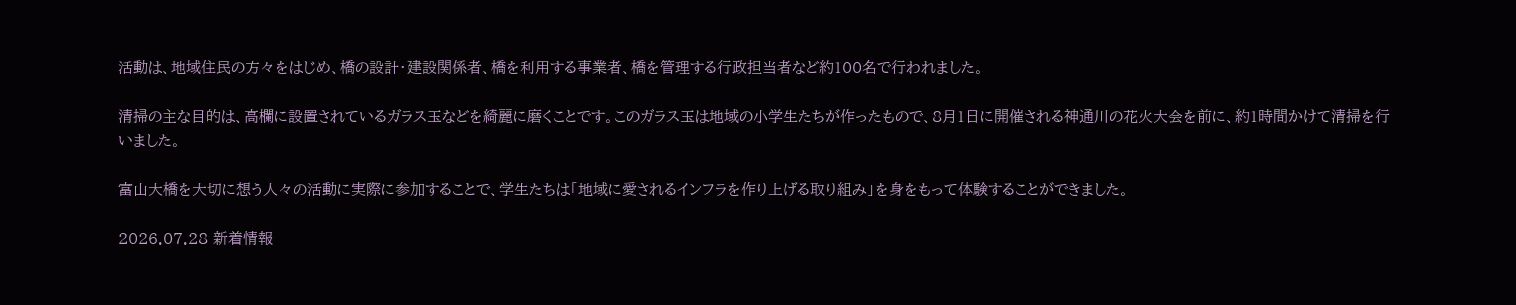活動は、地域住民の方々をはじめ、橋の設計・建設関係者、橋を利用する事業者、橋を管理する行政担当者など約100名で行われました。

清掃の主な目的は、高欄に設置されているガラス玉などを綺麗に磨くことです。このガラス玉は地域の小学生たちが作ったもので、8月1日に開催される神通川の花火大会を前に、約1時間かけて清掃を行いました。

富山大橋を大切に想う人々の活動に実際に参加することで、学生たちは「地域に愛されるインフラを作り上げる取り組み」を身をもって体験することができました。

2026.07.28 新着情報